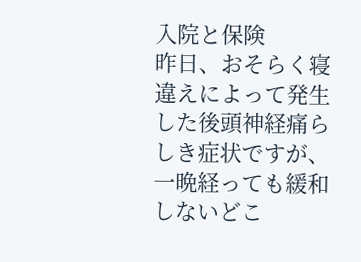入院と保険
昨日、おそらく寝違えによって発生した後頭神経痛らしき症状ですが、
一晩経っても緩和しないどこ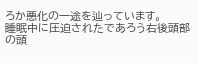ろか悪化の一途を辿っています。
睡眠中に圧迫されたであろう右後頭部の頭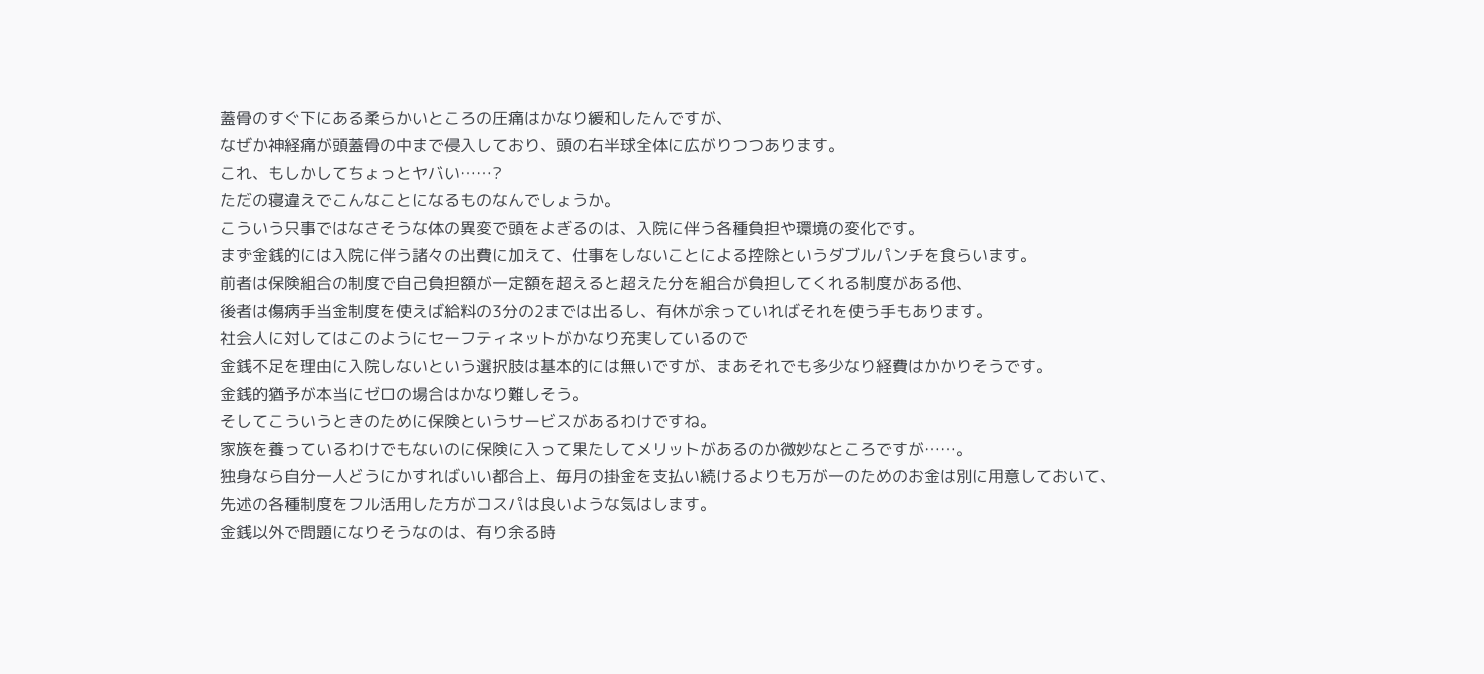蓋骨のすぐ下にある柔らかいところの圧痛はかなり緩和したんですが、
なぜか神経痛が頭蓋骨の中まで侵入しており、頭の右半球全体に広がりつつあります。
これ、もしかしてちょっとヤバい……?
ただの寝違えでこんなことになるものなんでしょうか。
こういう只事ではなさそうな体の異変で頭をよぎるのは、入院に伴う各種負担や環境の変化です。
まず金銭的には入院に伴う諸々の出費に加えて、仕事をしないことによる控除というダブルパンチを食らいます。
前者は保険組合の制度で自己負担額が一定額を超えると超えた分を組合が負担してくれる制度がある他、
後者は傷病手当金制度を使えば給料の3分の2までは出るし、有休が余っていればそれを使う手もあります。
社会人に対してはこのようにセーフティネットがかなり充実しているので
金銭不足を理由に入院しないという選択肢は基本的には無いですが、まあそれでも多少なり経費はかかりそうです。
金銭的猶予が本当にゼロの場合はかなり難しそう。
そしてこういうときのために保険というサービスがあるわけですね。
家族を養っているわけでもないのに保険に入って果たしてメリットがあるのか微妙なところですが……。
独身なら自分一人どうにかすればいい都合上、毎月の掛金を支払い続けるよりも万が一のためのお金は別に用意しておいて、
先述の各種制度をフル活用した方がコスパは良いような気はします。
金銭以外で問題になりそうなのは、有り余る時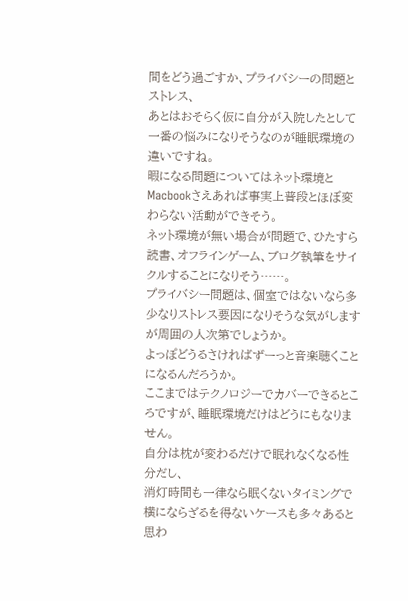間をどう過ごすか、プライバシーの問題とストレス、
あとはおそらく仮に自分が入院したとして一番の悩みになりそうなのが睡眠環境の違いですね。
暇になる問題についてはネット環境とMacbookさえあれば事実上普段とほぼ変わらない活動ができそう。
ネット環境が無い場合が問題で、ひたすら読書、オフラインゲーム、ブログ執筆をサイクルすることになりそう……。
プライバシー問題は、個室ではないなら多少なりストレス要因になりそうな気がしますが周囲の人次第でしょうか。
よっぽどうるさければずーっと音楽聴くことになるんだろうか。
ここまではテクノロジーでカバーできるところですが、睡眠環境だけはどうにもなりません。
自分は枕が変わるだけで眠れなくなる性分だし、
消灯時間も一律なら眠くないタイミングで横にならざるを得ないケースも多々あると思わ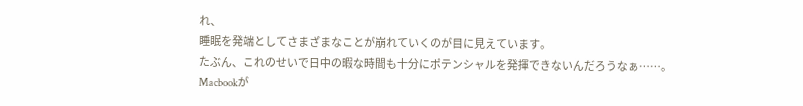れ、
睡眠を発端としてさまざまなことが崩れていくのが目に見えています。
たぶん、これのせいで日中の暇な時間も十分にポテンシャルを発揮できないんだろうなぁ……。
Macbookが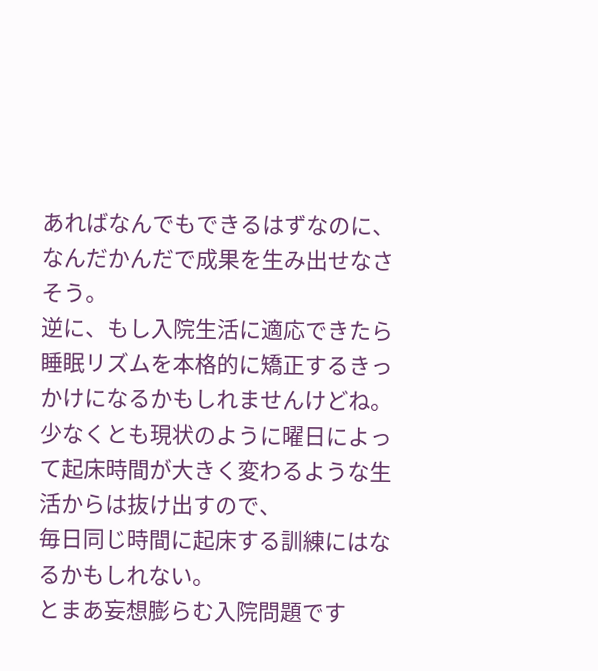あればなんでもできるはずなのに、なんだかんだで成果を生み出せなさそう。
逆に、もし入院生活に適応できたら睡眠リズムを本格的に矯正するきっかけになるかもしれませんけどね。
少なくとも現状のように曜日によって起床時間が大きく変わるような生活からは抜け出すので、
毎日同じ時間に起床する訓練にはなるかもしれない。
とまあ妄想膨らむ入院問題です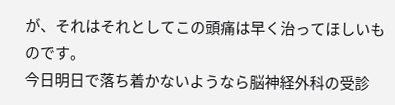が、それはそれとしてこの頭痛は早く治ってほしいものです。
今日明日で落ち着かないようなら脳神経外科の受診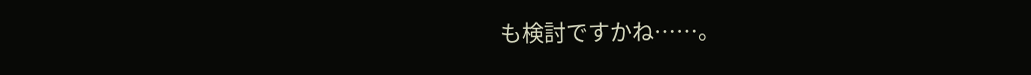も検討ですかね……。